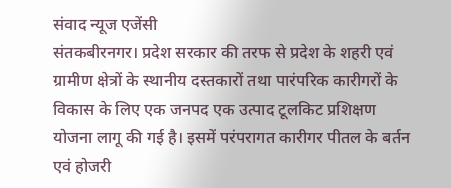संवाद न्यूज एजेंसी
संतकबीरनगर। प्रदेश सरकार की तरफ से प्रदेश के शहरी एवं ग्रामीण क्षेत्रों के स्थानीय दस्तकारों तथा पारंपरिक कारीगरों के विकास के लिए एक जनपद एक उत्पाद टूलकिट प्रशिक्षण योजना लागू की गई है। इसमें परंपरागत कारीगर पीतल के बर्तन एवं होजरी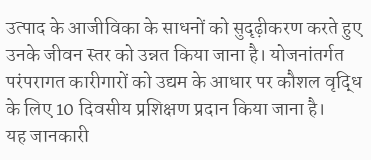उत्पाद के आजीविका के साधनों को सुदृढ़ीकरण करते हुए उनके जीवन स्तर को उन्नत किया जाना है। योजनांतर्गत परंपरागत कारीगारों को उद्यम के आधार पर कौशल वृद्धि के लिए 10 दिवसीय प्रशिक्षण प्रदान किया जाना है।
यह जानकारी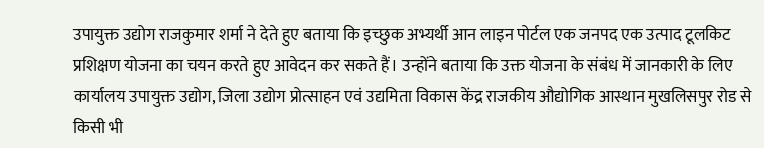उपायुक्त उद्योग राजकुमार शर्मा ने देते हुए बताया कि इच्छुक अभ्यर्थी आन लाइन पोर्टल एक जनपद एक उत्पाद टूलकिट प्रशिक्षण योजना का चयन करते हुए आवेदन कर सकते हैं। उन्होंने बताया कि उक्त योजना के संबंध में जानकारी के लिए कार्यालय उपायुक्त उद्योग, जिला उद्योग प्रोत्साहन एवं उद्यमिता विकास केंद्र राजकीय औद्योगिक आस्थान मुखलिसपुर रोड से किसी भी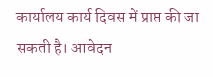कार्यालय कार्य दिवस में प्राप्त की जा सकती है। आवेदन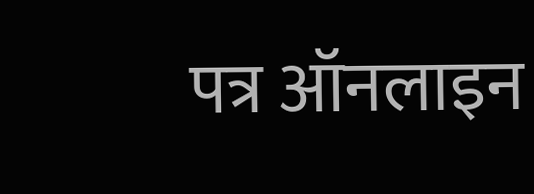पत्र ऑनलाइन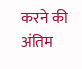करने की अंतिम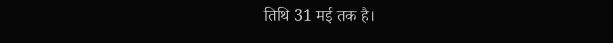तिथि 31 मई तक है।